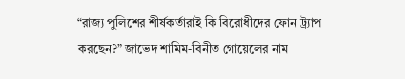“রাজ্য পুলিশের শীর্ষকর্তারাই কি বিরোধীদের ফোন ট্র্যাপ করছেন?” জাভেদ শামিম-বিনীত গোয়েলের নাম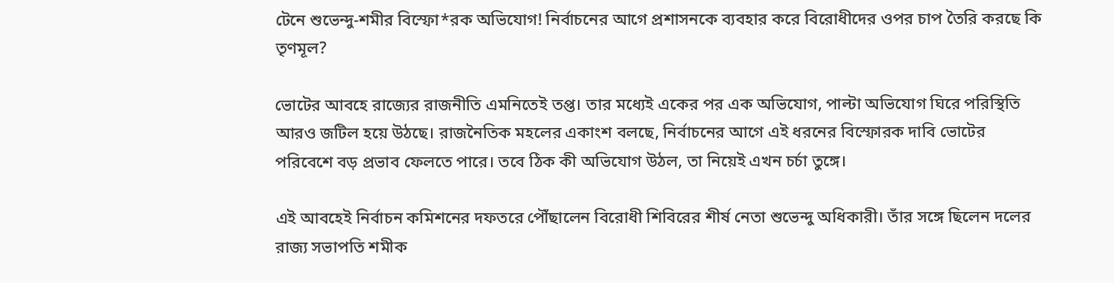টেনে শুভেন্দু-শমীর বিস্ফো*রক অভিযোগ! নির্বাচনের আগে প্রশাসনকে ব্যবহার করে বিরোধীদের ওপর চাপ তৈরি করছে কি তৃণমূল?

ভোটের আবহে রাজ্যের রাজনীতি এমনিতেই তপ্ত। তার মধ্যেই একের পর এক অভিযোগ, পাল্টা অভিযোগ ঘিরে পরিস্থিতি আরও জটিল হয়ে উঠছে। রাজনৈতিক মহলের একাংশ বলছে, নির্বাচনের আগে এই ধরনের বিস্ফোরক দাবি ভোটের পরিবেশে বড় প্রভাব ফেলতে পারে। তবে ঠিক কী অভিযোগ উঠল, তা নিয়েই এখন চর্চা তুঙ্গে।

এই আবহেই নির্বাচন কমিশনের দফতরে পৌঁছালেন বিরোধী শিবিরের শীর্ষ নেতা শুভেন্দু অধিকারী। তাঁর সঙ্গে ছিলেন দলের রাজ্য সভাপতি শমীক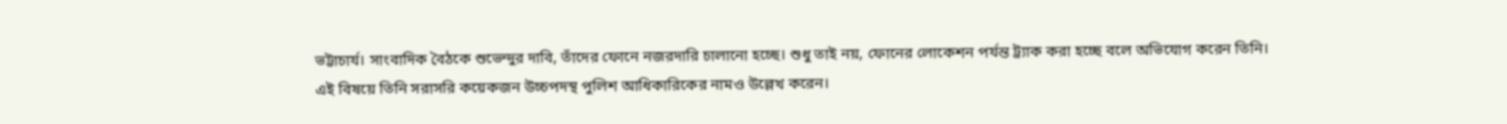ভট্টাচার্য। সাংবাদিক বৈঠকে শুভেন্দুর দাবি, তাঁদের ফোনে নজরদারি চালানো হচ্ছে। শুধু তাই নয়, ফোনের লোকেশন পর্যন্ত ট্র্যাক করা হচ্ছে বলে অভিযোগ করেন তিনি। এই বিষয়ে তিনি সরাসরি কয়েকজন উচ্চপদস্থ পুলিশ আধিকারিকের নামও উল্লেখ করেন।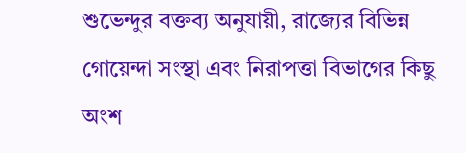শুভেন্দুর বক্তব্য অনুযায়ী, রাজ্যের বিভিন্ন গোয়েন্দা সংস্থা এবং নিরাপত্তা বিভাগের কিছু অংশ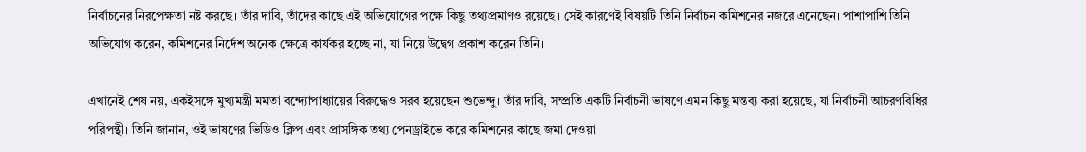নির্বাচনের নিরপেক্ষতা নষ্ট করছে। তাঁর দাবি, তাঁদের কাছে এই অভিযোগের পক্ষে কিছু তথ্যপ্রমাণও রয়েছে। সেই কারণেই বিষয়টি তিনি নির্বাচন কমিশনের নজরে এনেছেন। পাশাপাশি তিনি অভিযোগ করেন, কমিশনের নির্দেশ অনেক ক্ষেত্রে কার্যকর হচ্ছে না, যা নিয়ে উদ্বেগ প্রকাশ করেন তিনি।

এখানেই শেষ নয়, একইসঙ্গে মুখ্যমন্ত্রী মমতা বন্দ্যোপাধ্যায়ের বিরুদ্ধেও সরব হয়েছেন শুভেন্দু। তাঁর দাবি, সম্প্রতি একটি নির্বাচনী ভাষণে এমন কিছু মন্তব্য করা হয়েছে, যা নির্বাচনী আচরণবিধির পরিপন্থী। তিনি জানান, ওই ভাষণের ভিডিও ক্লিপ এবং প্রাসঙ্গিক তথ্য পেনড্রাইভে করে কমিশনের কাছে জমা দেওয়া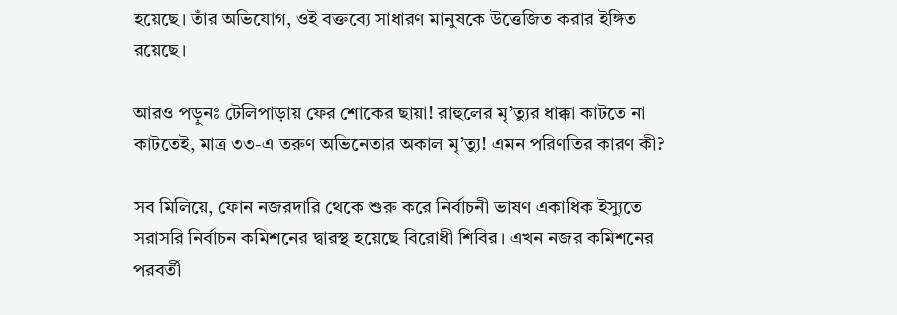হয়েছে। তাঁর অভিযোগ, ওই বক্তব্যে সাধারণ মানুষকে উত্তেজিত করার ইঙ্গিত রয়েছে।

আরও পড়ুনঃ টেলিপাড়ায় ফের শোকের ছায়া! রাহুলের মৃ’ত্যুর ধাক্কা কাটতে না কাটতেই, মাত্র ৩৩-এ তরুণ অভিনেতার অকাল মৃ’ত্যু! এমন পরিণতির কারণ কী?

সব মিলিয়ে, ফোন নজরদারি থেকে শুরু করে নির্বাচনী ভাষণ একাধিক ইস্যুতে সরাসরি নির্বাচন কমিশনের দ্বারস্থ হয়েছে বিরোধী শিবির। এখন নজর কমিশনের পরবর্তী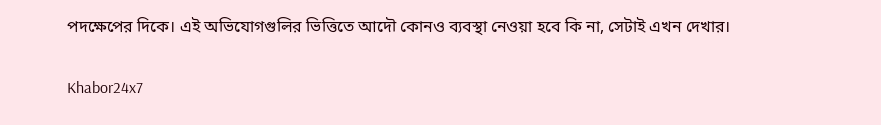পদক্ষেপের দিকে। এই অভিযোগগুলির ভিত্তিতে আদৌ কোনও ব্যবস্থা নেওয়া হবে কি না, সেটাই এখন দেখার।

Khabor24x7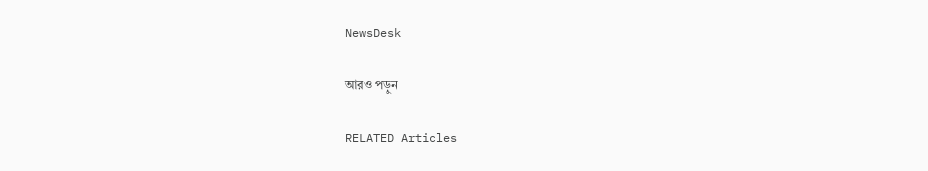NewsDesk

আরও পড়ুন

RELATED Articles